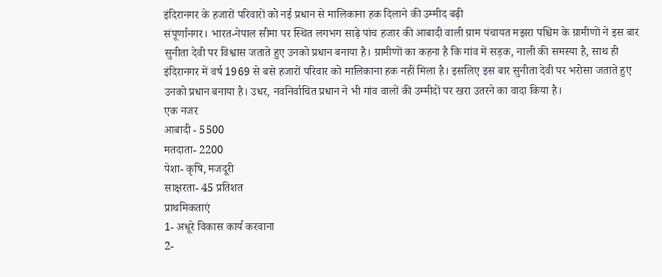इंदिरानगर के हजारों परिवारों को नई प्रधान से मालिकाना हक दिलाने की उम्मीद बढ़ी
संपूर्णानगर। भारत-नेपाल सीमा पर स्थित लगभग साढ़े पांच हजार की आबादी वाली ग्राम पंचायत मझरा पश्चिम के ग्रामीणों ने इस बार सुनीता देवी पर विश्वास जताते हुए उनको प्रधान बनाया है। ग्रामीणों का कहना है कि गांव में सड़क, नाली की समस्या है, साथ ही इंदिरानगर में वर्ष 1969 से बसे हजारों परिवार को मालिकाना हक नहीं मिला है। इसलिए इस बार सुनीता देवी पर भरोसा जताते हुए उनको प्रधान बनाया है। उधर, नवनिर्वाचित प्रधान ने भी गांव वालों की उम्मीदों पर खरा उतरने का वादा किया है।
एक नजर
आबादी - 5500
मतदाता- 2200
पेशा- कृषि, मजदूरी
साक्षरता- 45 प्रतिशत
प्राथमिकताएं
1- अधूरे विकास कार्य करवाना
2-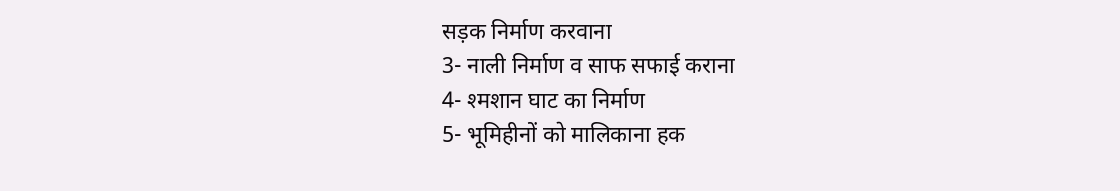सड़क निर्माण करवाना
3- नाली निर्माण व साफ सफाई कराना
4- श्मशान घाट का निर्माण
5- भूमिहीनों को मालिकाना हक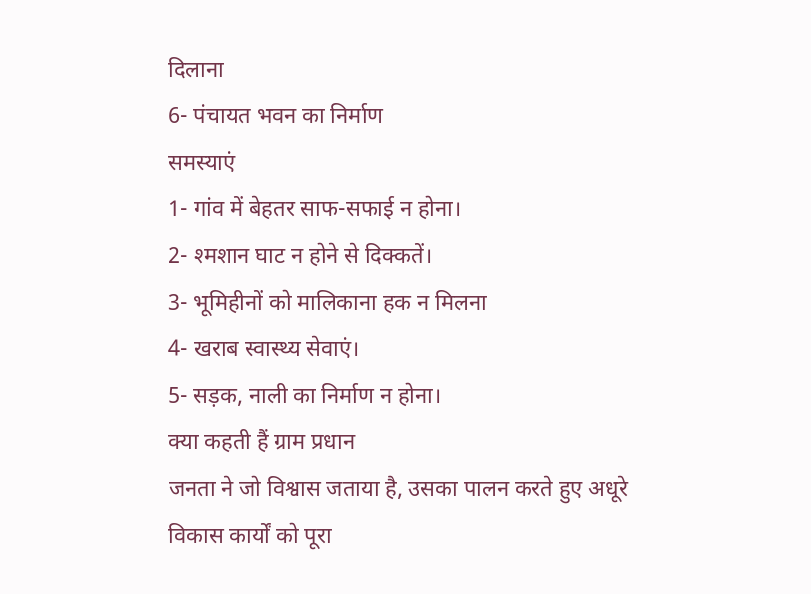दिलाना
6- पंचायत भवन का निर्माण
समस्याएं
1- गांव में बेहतर साफ-सफाई न होना।
2- श्मशान घाट न होने से दिक्कतें।
3- भूमिहीनों को मालिकाना हक न मिलना
4- खराब स्वास्थ्य सेवाएं।
5- सड़क, नाली का निर्माण न होना।
क्या कहती हैं ग्राम प्रधान
जनता ने जो विश्वास जताया है, उसका पालन करते हुए अधूरे विकास कार्यों को पूरा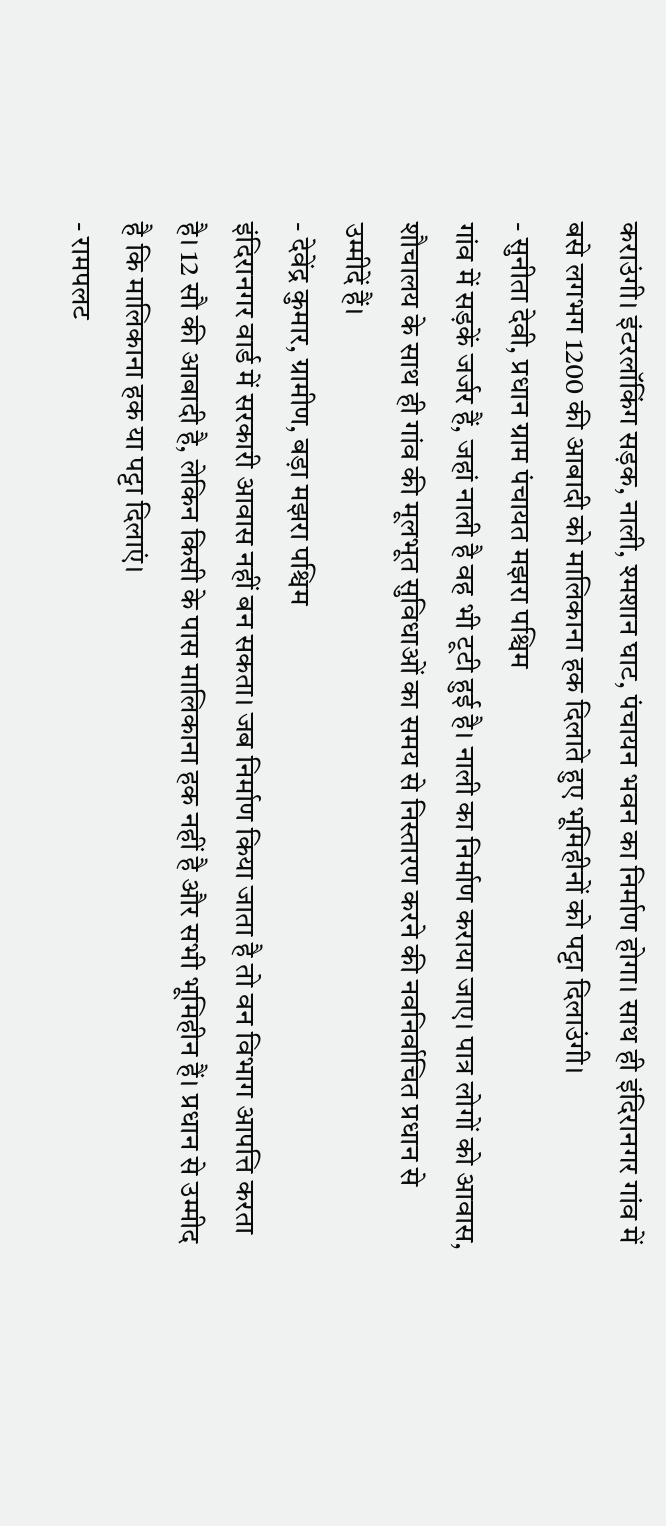कराउंगी। इंटरलॉकिंग सड़क, नाली, श्मशान घाट, पंचायन भवन का निर्माण होगा। साथ ही इंदिरानगर गांव में बसे लगभग 1200 की आबादी को मालिकाना हक दिलाते हुए भूमिहीनों को पट्टा दिलाउंगी।
- सुनीता देवी, प्रधान ग्राम पंचायत मझरा पश्चिम
गांव में सड़कें जर्जर हैं, जहां नाली है वह भी टूटी हुई है। नाली का निर्माण कराया जाए। पात्र लोगों को आवास, शौचालय के साथ ही गांव की मूलभूत सुविधाओं का समय से निस्तारण करने की नवनिर्वाचित प्रधान से उम्मीदें हैं।
- देवेंद्र कुमार, ग्रामीण, बड़ा मझरा पश्चिम
इंदिरानगर वार्ड में सरकारी आवास नहीं बन सकता। जब निर्माण किया जाता है तो वन विभाग आपत्ति करता है। 12 सौ की आबादी है, लेकिन किसी के पास मालिकाना हक नहीं है और सभी भूमिहीन हैं। प्रधान से उम्मीद है कि मालिकाना हक या पट्टा दिलाएं।
- रामपलट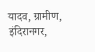यादव, ग्रामीण, इंदिरानगर,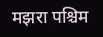मझरा पश्चिम